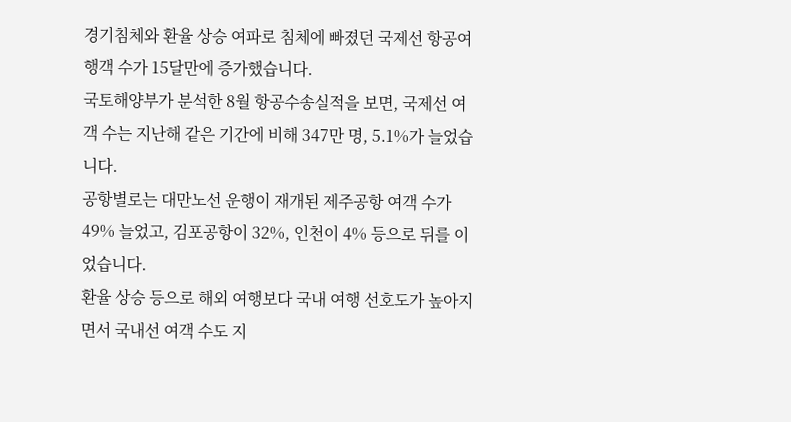경기침체와 환율 상승 여파로 침체에 빠졌던 국제선 항공여행객 수가 15달만에 증가했습니다.
국토해양부가 분석한 8월 항공수송실적을 보면, 국제선 여객 수는 지난해 같은 기간에 비해 347만 명, 5.1%가 늘었습니다.
공항별로는 대만노선 운행이 재개된 제주공항 여객 수가 49% 늘었고, 김포공항이 32%, 인천이 4% 등으로 뒤를 이었습니다.
환율 상승 등으로 해외 여행보다 국내 여행 선호도가 높아지면서 국내선 여객 수도 지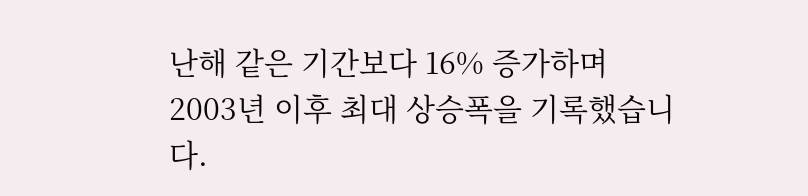난해 같은 기간보다 16% 증가하며 2003년 이후 최대 상승폭을 기록했습니다.